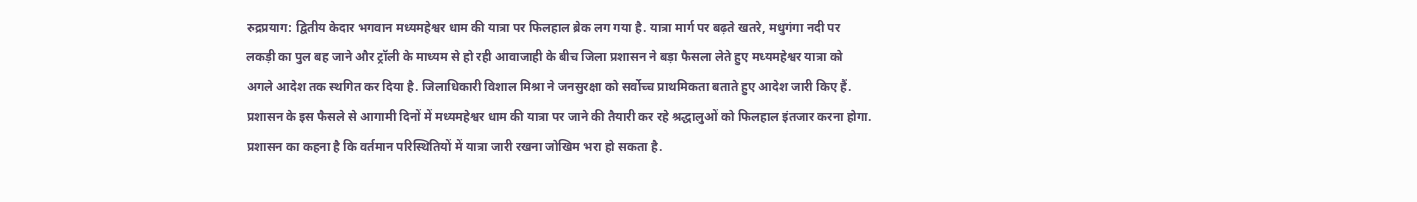रुद्रप्रयाग: द्वितीय केदार भगवान मध्यमहेश्वर धाम की यात्रा पर फिलहाल ब्रेक लग गया है. यात्रा मार्ग पर बढ़ते खतरे, मधुगंगा नदी पर लकड़ी का पुल बह जाने और ट्रॉली के माध्यम से हो रही आवाजाही के बीच जिला प्रशासन ने बड़ा फैसला लेते हुए मध्यमहेश्वर यात्रा को अगले आदेश तक स्थगित कर दिया है. जिलाधिकारी विशाल मिश्रा ने जनसुरक्षा को सर्वोच्च प्राथमिकता बताते हुए आदेश जारी किए हैं.
प्रशासन के इस फैसले से आगामी दिनों में मध्यमहेश्वर धाम की यात्रा पर जाने की तैयारी कर रहे श्रद्धालुओं को फिलहाल इंतजार करना होगा. प्रशासन का कहना है कि वर्तमान परिस्थितियों में यात्रा जारी रखना जोखिम भरा हो सकता है.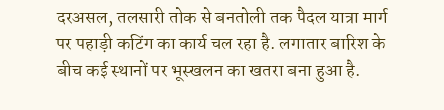दरअसल, तलसारी तोक से बनतोली तक पैदल यात्रा मार्ग पर पहाड़ी कटिंग का कार्य चल रहा है. लगातार बारिश के बीच कई स्थानों पर भूस्खलन का खतरा बना हुआ है.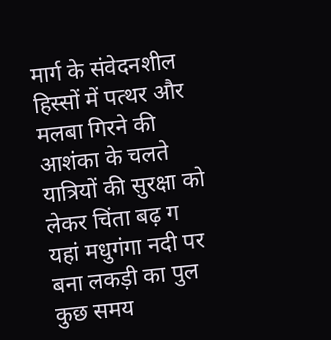मार्ग के संवेदनशील हिस्सों में पत्थर और मलबा गिरने की आशंका के चलते यात्रियों की सुरक्षा को लेकर चिंता बढ़ ग
यहां मधुगंगा नदी पर बना लकड़ी का पुल कुछ समय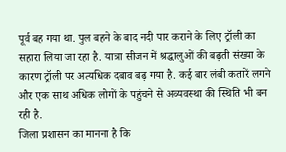पूर्व बह गया था. पुल बहने के बाद नदी पार कराने के लिए ट्रॉली का सहारा लिया जा रहा है. यात्रा सीजन में श्रद्धालुओं की बढ़ती संख्या के कारण ट्रॉली पर अत्यधिक दबाव बढ़ गया है. कई बार लंबी कतारें लगने और एक साथ अधिक लोगों के पहुंचने से अव्यवस्था की स्थिति भी बन रही है.
जिला प्रशासन का मानना है कि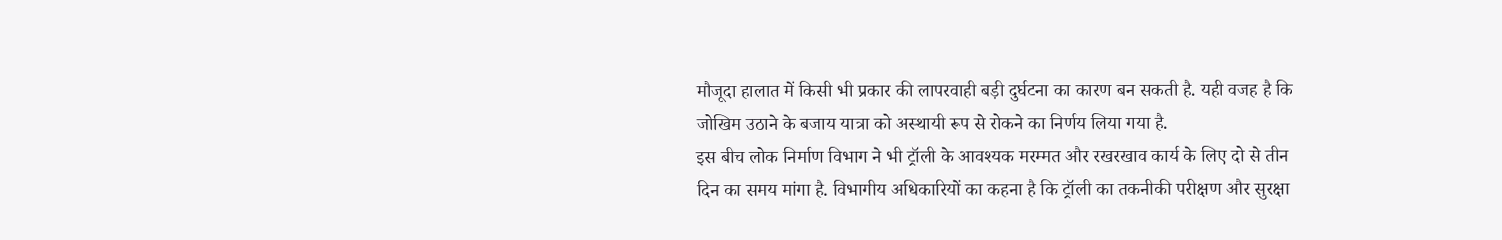मौजूदा हालात में किसी भी प्रकार की लापरवाही बड़ी दुर्घटना का कारण बन सकती है. यही वजह है कि जोखिम उठाने के बजाय यात्रा को अस्थायी रूप से रोकने का निर्णय लिया गया है.
इस बीच लोक निर्माण विभाग ने भी ट्रॉली के आवश्यक मरम्मत और रखरखाव कार्य के लिए दो से तीन दिन का समय मांगा है. विभागीय अधिकारियों का कहना है कि ट्रॉली का तकनीकी परीक्षण और सुरक्षा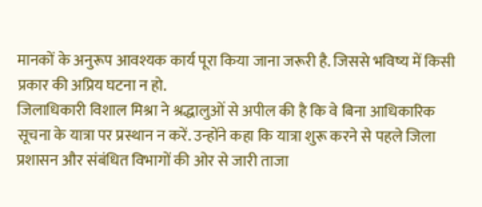मानकों के अनुरूप आवश्यक कार्य पूरा किया जाना जरूरी है. जिससे भविष्य में किसी प्रकार की अप्रिय घटना न हो.
जिलाधिकारी विशाल मिश्रा ने श्रद्धालुओं से अपील की है कि वे बिना आधिकारिक सूचना के यात्रा पर प्रस्थान न करें. उन्होंने कहा कि यात्रा शुरू करने से पहले जिला प्रशासन और संबंधित विभागों की ओर से जारी ताजा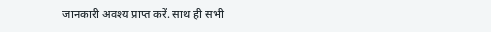जानकारी अवश्य प्राप्त करें. साथ ही सभी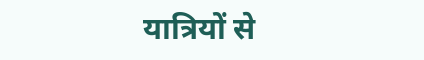यात्रियों से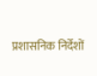प्रशासनिक निर्देशों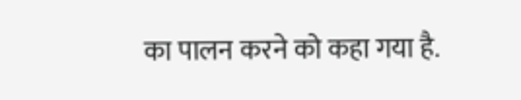का पालन करने को कहा गया है.